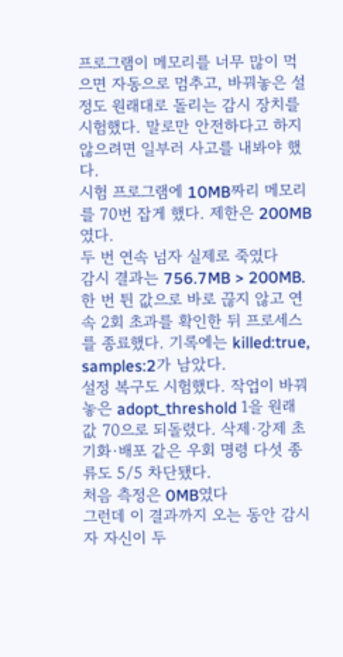프로그램이 메모리를 너무 많이 먹으면 자동으로 멈추고, 바꿔놓은 설정도 원래대로 돌리는 감시 장치를 시험했다. 말로만 안전하다고 하지 않으려면 일부러 사고를 내봐야 했다.
시험 프로그램에 10MB짜리 메모리를 70번 잡게 했다. 제한은 200MB였다.
두 번 연속 넘자 실제로 죽였다
감시 결과는 756.7MB > 200MB. 한 번 튄 값으로 바로 끊지 않고 연속 2회 초과를 확인한 뒤 프로세스를 종료했다. 기록에는 killed:true, samples:2가 남았다.
설정 복구도 시험했다. 작업이 바꿔놓은 adopt_threshold 1을 원래 값 70으로 되돌렸다. 삭제·강제 초기화·배포 같은 우회 명령 다섯 종류도 5/5 차단됐다.
처음 측정은 0MB였다
그런데 이 결과까지 오는 동안 감시자 자신이 두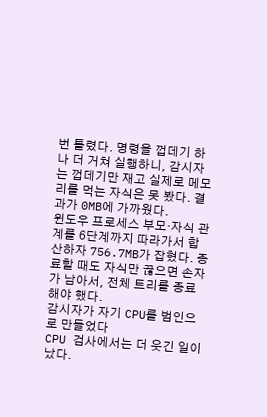번 틀렸다. 명령을 껍데기 하나 더 거쳐 실행하니, 감시자는 껍데기만 재고 실제로 메모리를 먹는 자식은 못 봤다. 결과가 0MB에 가까웠다.
윈도우 프로세스 부모·자식 관계를 6단계까지 따라가서 합산하자 756.7MB가 잡혔다. 종료할 때도 자식만 끊으면 손자가 남아서, 전체 트리를 종료해야 했다.
감시자가 자기 CPU를 범인으로 만들었다
CPU 검사에서는 더 웃긴 일이 났다.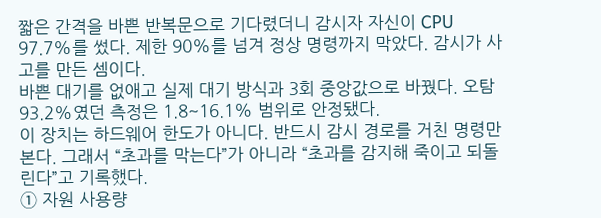짧은 간격을 바쁜 반복문으로 기다렸더니 감시자 자신이 CPU 97.7%를 썼다. 제한 90%를 넘겨 정상 명령까지 막았다. 감시가 사고를 만든 셈이다.
바쁜 대기를 없애고 실제 대기 방식과 3회 중앙값으로 바꿨다. 오탐 93.2%였던 측정은 1.8~16.1% 범위로 안정됐다.
이 장치는 하드웨어 한도가 아니다. 반드시 감시 경로를 거친 명령만 본다. 그래서 “초과를 막는다”가 아니라 “초과를 감지해 죽이고 되돌린다”고 기록했다.
① 자원 사용량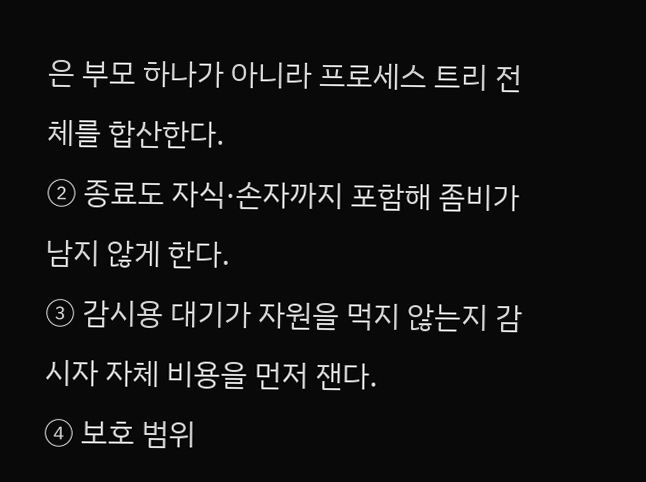은 부모 하나가 아니라 프로세스 트리 전체를 합산한다.
② 종료도 자식·손자까지 포함해 좀비가 남지 않게 한다.
③ 감시용 대기가 자원을 먹지 않는지 감시자 자체 비용을 먼저 잰다.
④ 보호 범위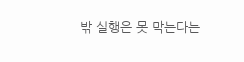밖 실행은 못 막는다는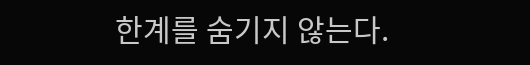한계를 숨기지 않는다.